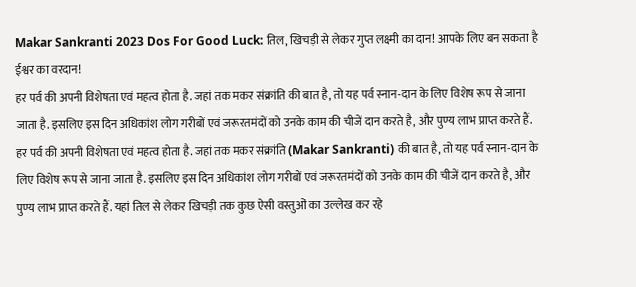Makar Sankranti 2023 Dos For Good Luck: तिल, खिचड़ी से लेकर गुप्त लक्ष्मी का दान! आपके लिए बन सकता है ईश्वर का वरदान!
हर पर्व की अपनी विशेषता एवं महत्व होता है. जहां तक मकर संक्रांति की बात है, तो यह पर्व स्नान-दान के लिए विशेष रूप से जाना जाता है. इसलिए इस दिन अधिकांश लोग गरीबों एवं जरूरतमंदों को उनके काम की चीजें दान करते है, और पुण्य लाभ प्राप्त करते हैं.
हर पर्व की अपनी विशेषता एवं महत्व होता है. जहां तक मकर संक्रांति (Makar Sankranti) की बात है, तो यह पर्व स्नान-दान के लिए विशेष रूप से जाना जाता है. इसलिए इस दिन अधिकांश लोग गरीबों एवं जरूरतमंदों को उनके काम की चीजें दान करते है, और पुण्य लाभ प्राप्त करते हैं. यहां तिल से लेकर खिचड़ी तक कुछ ऐसी वस्तुओं का उल्लेख कर रहे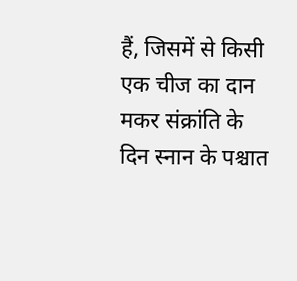हैं, जिसमें से किसी एक चीज का दान मकर संक्रांति के दिन स्नान के पश्चात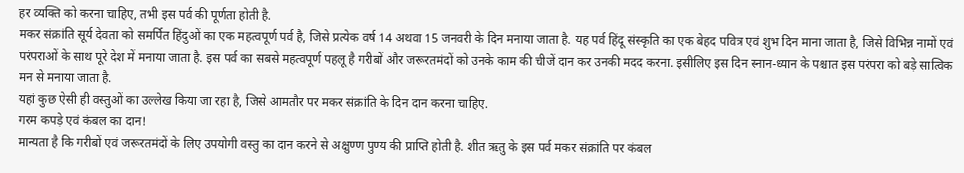हर व्यक्ति को करना चाहिए, तभी इस पर्व की पूर्णता होती है.
मकर संक्रांति सूर्य देवता को समर्पित हिंदुओं का एक महत्वपूर्ण पर्व है, जिसे प्रत्येक वर्ष 14 अथवा 15 जनवरी के दिन मनाया जाता है. यह पर्व हिंदू संस्कृति का एक बेहद पवित्र एवं शुभ दिन माना जाता है, जिसे विभिन्न नामों एवं परंपराओं के साथ पूरे देश में मनाया जाता है. इस पर्व का सबसे महत्वपूर्ण पहलू है गरीबों और जरूरतमंदों को उनके काम की चीजें दान कर उनकी मदद करना. इसीलिए इस दिन स्नान-ध्यान के पश्चात इस परंपरा को बड़े सात्विक मन से मनाया जाता है.
यहां कुछ ऐसी ही वस्तुओं का उल्लेख किया जा रहा है, जिसे आमतौर पर मकर संक्रांति के दिन दान करना चाहिए.
गरम कपड़े एवं कंबल का दान!
मान्यता है कि गरीबों एवं जरूरतमंदों के लिए उपयोगी वस्तु का दान करने से अक्षुण्ण पुण्य की प्राप्ति होती है. शीत ऋतु के इस पर्व मकर संक्रांति पर कंबल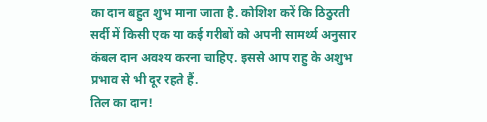का दान बहुत शुभ माना जाता है. कोशिश करें कि ठिठुरती सर्दी में किसी एक या कई गरीबों को अपनी सामर्थ्य अनुसार कंबल दान अवश्य करना चाहिए. इससे आप राहु के अशुभ प्रभाव से भी दूर रहते हैं.
तिल का दान!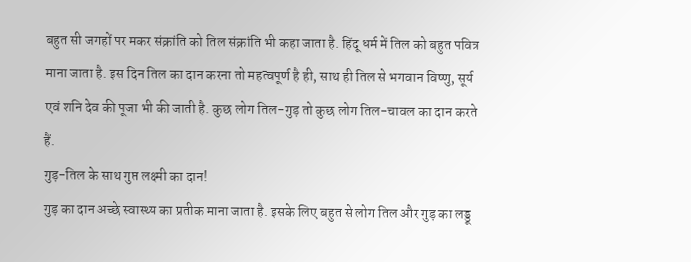बहुत सी जगहों पर मकर संक्रांति को तिल संक्रांति भी कहा जाता है. हिंदू धर्म में तिल को बहुत पवित्र माना जाता है. इस दिन तिल का दान करना तो महत्वपूर्ण है ही, साथ ही तिल से भगवान विष्णु, सूर्य एवं शनि देव की पूजा भी की जाती है. कुछ लोग तिल-गुड़ तो कुछ लोग तिल-चावल का दान करते हैं.
गुड़-तिल के साथ गुप्त लक्ष्मी का दान!
गुड़ का दान अच्छे स्वास्थ्य का प्रतीक माना जाता है. इसके लिए बहुत से लोग तिल और गुड़ का लड्डू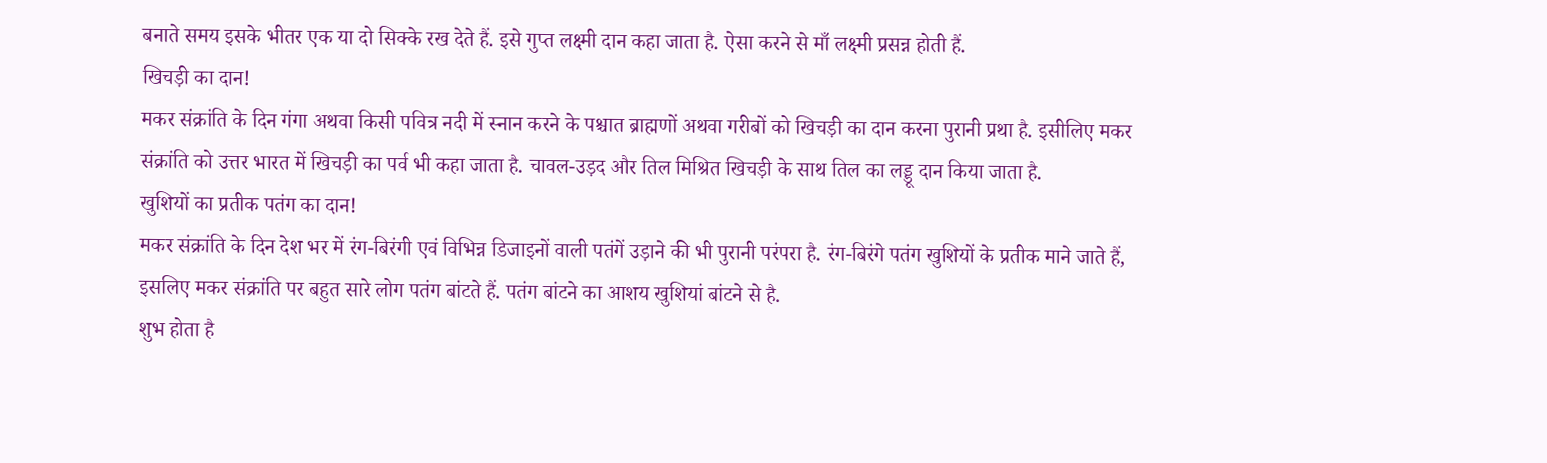बनाते समय इसके भीतर एक या दो सिक्के रख देते हैं. इसे गुप्त लक्ष्मी दान कहा जाता है. ऐसा करने से माँ लक्ष्मी प्रसन्न होती हैं.
खिचड़ी का दान!
मकर संक्रांति के दिन गंगा अथवा किसी पवित्र नदी में स्नान करने के पश्चात ब्राह्मणों अथवा गरीबों को खिचड़ी का दान करना पुरानी प्रथा है. इसीलिए मकर संक्रांति को उत्तर भारत में खिचड़ी का पर्व भी कहा जाता है. चावल-उड़द और तिल मिश्रित खिचड़ी के साथ तिल का लड्डू दान किया जाता है.
खुशियों का प्रतीक पतंग का दान!
मकर संक्रांति के दिन देश भर में रंग-बिरंगी एवं विभिन्न डिजाइनों वाली पतंगें उड़ाने की भी पुरानी परंपरा है. रंग-बिरंगे पतंग खुशियों के प्रतीक माने जाते हैं, इसलिए मकर संक्रांति पर बहुत सारे लोग पतंग बांटते हैं. पतंग बांटने का आशय खुशियां बांटने से है.
शुभ होता है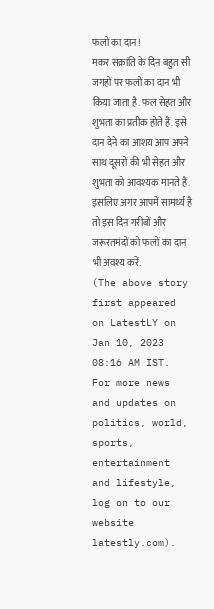फलों का दान!
मकर संक्रांति के दिन बहुत सी जगहों पर फलों का दान भी किया जाता है. फल सेहत और शुभता का प्रतीक होते हैं. इसे दान देने का आशय आप अपने साथ दूसरों की भी सेहत और शुभता को आवश्यक मानते हैं. इसलिए अगर आपमें सामर्थ्य है तो इस दिन गरीबों और जरूरतमंदों को फलों का दान भी अवश्य करें.
(The above story first appeared on LatestLY on Jan 10, 2023 08:16 AM IST. For more news and updates on politics, world, sports, entertainment and lifestyle, log on to our website latestly.com).